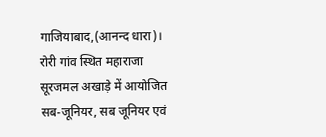गाजियाबाद,(आनन्द धारा)। रोरी गांव स्थित महाराजा सूरजमल अखाड़े में आयोजित सब-जूनियर, सब जूनियर एवं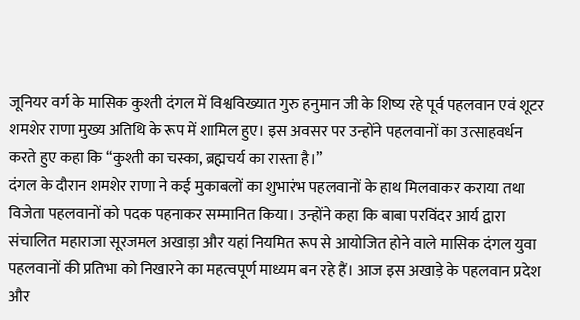जूनियर वर्ग के मासिक कुश्ती दंगल में विश्वविख्यात गुरु हनुमान जी के शिष्य रहे पूर्व पहलवान एवं शूटर शमशेर राणा मुख्य अतिथि के रूप में शामिल हुए। इस अवसर पर उन्होंने पहलवानों का उत्साहवर्धन करते हुए कहा कि “कुश्ती का चस्का, ब्रह्मचर्य का रास्ता है।”
दंगल के दौरान शमशेर राणा ने कई मुकाबलों का शुभारंभ पहलवानों के हाथ मिलवाकर कराया तथा विजेता पहलवानों को पदक पहनाकर सम्मानित किया। उन्होंने कहा कि बाबा परविंदर आर्य द्वारा संचालित महाराजा सूरजमल अखाड़ा और यहां नियमित रूप से आयोजित होने वाले मासिक दंगल युवा पहलवानों की प्रतिभा को निखारने का महत्वपूर्ण माध्यम बन रहे हैं। आज इस अखाड़े के पहलवान प्रदेश और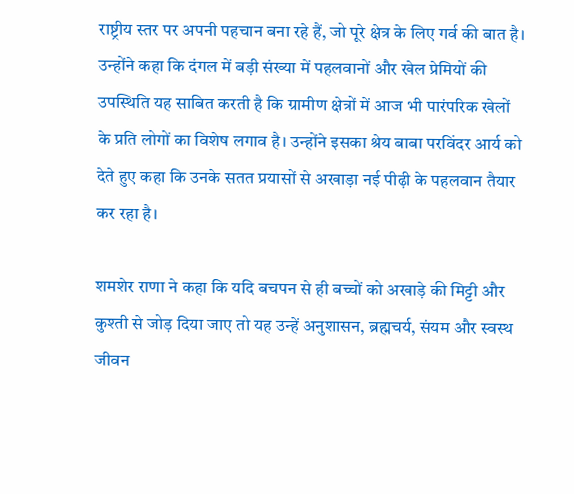राष्ट्रीय स्तर पर अपनी पहचान बना रहे हैं, जो पूरे क्षेत्र के लिए गर्व की बात है।
उन्होंने कहा कि दंगल में बड़ी संख्या में पहलवानों और खेल प्रेमियों की उपस्थिति यह साबित करती है कि ग्रामीण क्षेत्रों में आज भी पारंपरिक खेलों के प्रति लोगों का विशेष लगाव है। उन्होंने इसका श्रेय बाबा परविंदर आर्य को देते हुए कहा कि उनके सतत प्रयासों से अखाड़ा नई पीढ़ी के पहलवान तैयार कर रहा है।

शमशेर राणा ने कहा कि यदि बचपन से ही बच्चों को अखाड़े की मिट्टी और कुश्ती से जोड़ दिया जाए तो यह उन्हें अनुशासन, ब्रह्मचर्य, संयम और स्वस्थ जीवन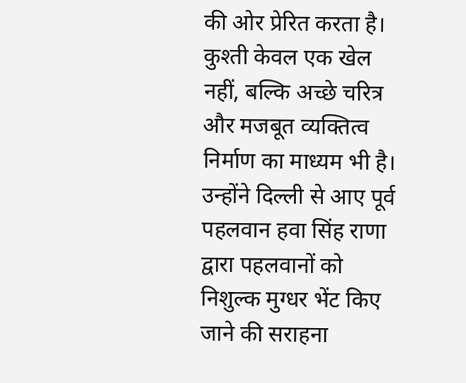की ओर प्रेरित करता है। कुश्ती केवल एक खेल नहीं, बल्कि अच्छे चरित्र और मजबूत व्यक्तित्व निर्माण का माध्यम भी है।
उन्होंने दिल्ली से आए पूर्व पहलवान हवा सिंह राणा द्वारा पहलवानों को निशुल्क मुग्धर भेंट किए जाने की सराहना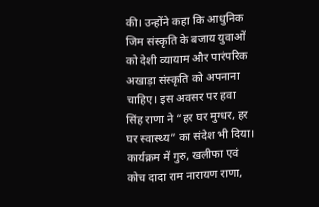की। उन्होंने कहा कि आधुनिक जिम संस्कृति के बजाय युवाओं को देशी व्यायाम और पारंपरिक अखाड़ा संस्कृति को अपनाना चाहिए। इस अवसर पर हवा सिंह राणा ने “हर घर मुग्धर, हर घर स्वास्थ्य” का संदेश भी दिया।
कार्यक्रम में गुरु, खलीफा एवं कोच दादा राम नारायण राणा,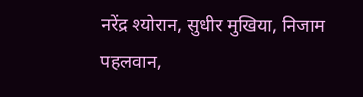नरेंद्र श्योरान, सुधीर मुखिया, निजाम पहलवान,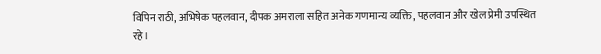विपिन राठी, अभिषेक पहलवान, दीपक अमराला सहित अनेक गणमान्य व्यक्ति, पहलवान और खेल प्रेमी उपस्थित रहे।